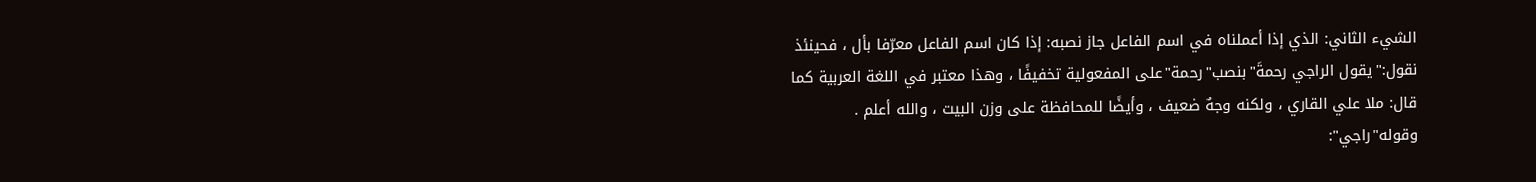الشيء الثاني: الذي إذا أعملناه في اسم الفاعل جاز نصبه: إذا كان اسم الفاعل معرّفا بأل ، فحينئذ نقول:"يقول الراجي رحمةَ"بنصب"رحمة"على المفعولية تخفيفًا ، وهذا معتبر في اللغة العربية كما قال: ملا علي القاري ، ولكنه وجهٌ ضعيف ، وأيضًا للمحافظة على وزن البيت ، والله أعلم .
وقوله"راجي":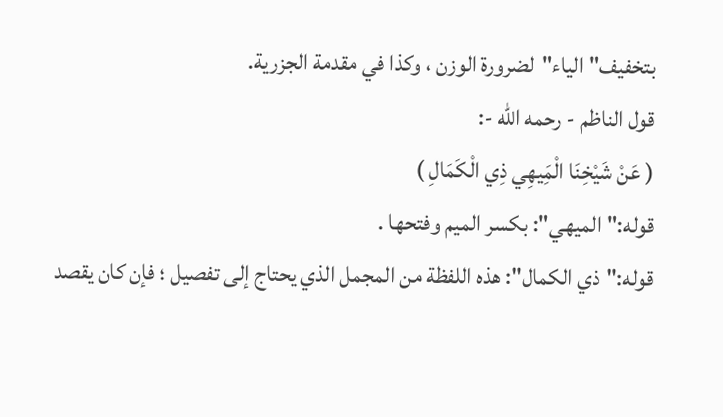بتخفيف"الياء"لضرورة الوزن ، وكذا في مقدمة الجزرية.
قول الناظم - رحمه الله -:
( عَنْ شَيْخِنَا الْمَِيهِي ذِي الْكَمَالِ )
قوله:"الميهي": بكسر الميم وفتحها .
قوله:"ذي الكمال": هذه اللفظة من المجمل الذي يحتاج إلى تفصيل ؛ فإن كان يقصد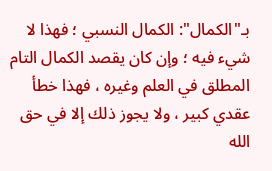بـ"الكمال": الكمال النسبي ؛ فهذا لا شيء فيه ؛ وإن كان يقصد الكمال التام المطلق في العلم وغيره ، فهذا خطأ عقدي كبير ، ولا يجوز ذلك إلا في حق الله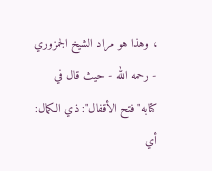، وهذا هو مراد الشيخ الجمزوري - رحمه الله - حيث قال في كتابه"فتح الأقفال": ذي الكمال: أي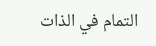التمام في الذات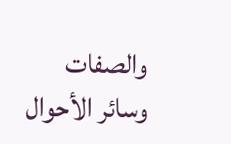والصفات وسائر الأحوال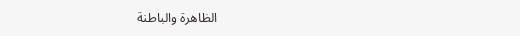الظاهرة والباطنة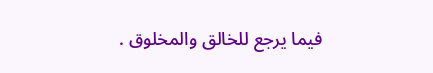فيما يرجع للخالق والمخلوق .